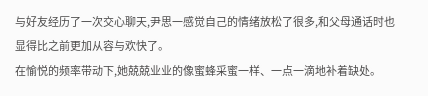与好友经历了一次交心聊天,尹思一感觉自己的情绪放松了很多,和父母通话时也显得比之前更加从容与欢快了。
在愉悦的频率带动下,她兢兢业业的像蜜蜂采蜜一样、一点一滴地补着缺处。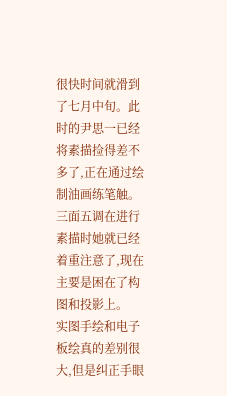很快时间就滑到了七月中旬。此时的尹思一已经将素描捡得差不多了,正在通过绘制油画练笔触。
三面五调在进行素描时她就已经着重注意了,现在主要是困在了构图和投影上。
实图手绘和电子板绘真的差别很大,但是纠正手眼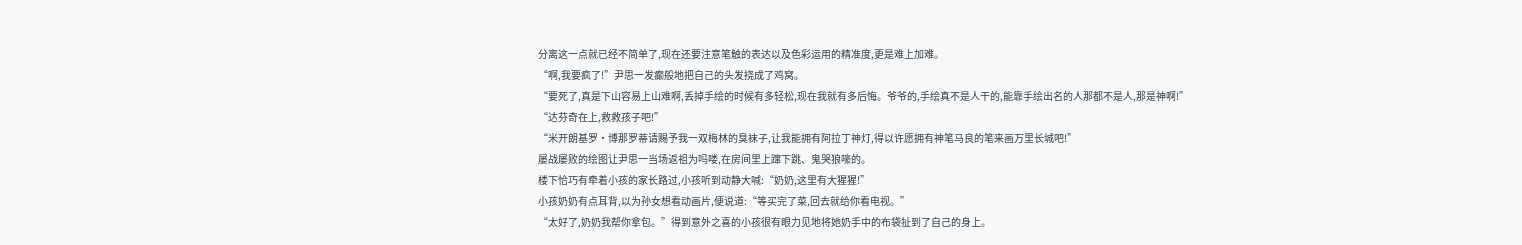分离这一点就已经不简单了,现在还要注意笔触的表达以及色彩运用的精准度,更是难上加难。
“啊,我要疯了!”尹思一发癫般地把自己的头发挠成了鸡窝。
“要死了,真是下山容易上山难啊,丢掉手绘的时候有多轻松,现在我就有多后悔。爷爷的,手绘真不是人干的,能靠手绘出名的人那都不是人,那是神啊!”
“达芬奇在上,救救孩子吧!”
“米开朗基罗·博那罗蒂请赐予我一双梅林的臭袜子,让我能拥有阿拉丁神灯,得以许愿拥有神笔马良的笔来画万里长城吧!”
屡战屡败的绘图让尹思一当场返祖为吗喽,在房间里上蹿下跳、鬼哭狼嚎的。
楼下恰巧有牵着小孩的家长路过,小孩听到动静大喊:“奶奶,这里有大猩猩!”
小孩奶奶有点耳背,以为孙女想看动画片,便说道:“等买完了菜,回去就给你看电视。”
“太好了,奶奶我帮你拿包。”得到意外之喜的小孩很有眼力见地将她奶手中的布袋扯到了自己的身上。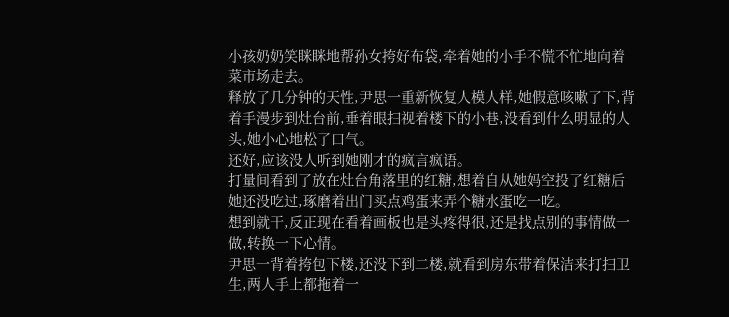小孩奶奶笑眯眯地帮孙女挎好布袋,牵着她的小手不慌不忙地向着菜市场走去。
释放了几分钟的天性,尹思一重新恢复人模人样,她假意咳嗽了下,背着手漫步到灶台前,垂着眼扫视着楼下的小巷,没看到什么明显的人头,她小心地松了口气。
还好,应该没人听到她刚才的疯言疯语。
打量间看到了放在灶台角落里的红糖,想着自从她妈空投了红糖后她还没吃过,琢磨着出门买点鸡蛋来弄个糖水蛋吃一吃。
想到就干,反正现在看着画板也是头疼得很,还是找点别的事情做一做,转换一下心情。
尹思一背着挎包下楼,还没下到二楼,就看到房东带着保洁来打扫卫生,两人手上都拖着一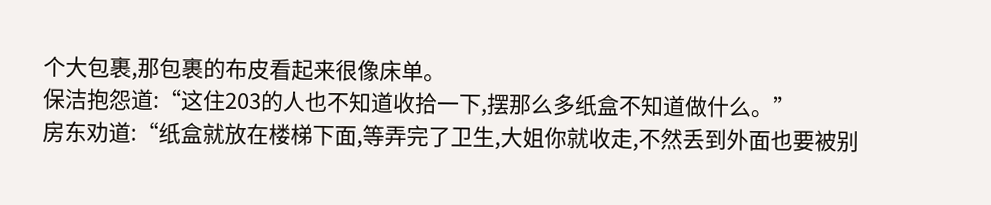个大包裹,那包裹的布皮看起来很像床单。
保洁抱怨道:“这住203的人也不知道收拾一下,摆那么多纸盒不知道做什么。”
房东劝道:“纸盒就放在楼梯下面,等弄完了卫生,大姐你就收走,不然丢到外面也要被别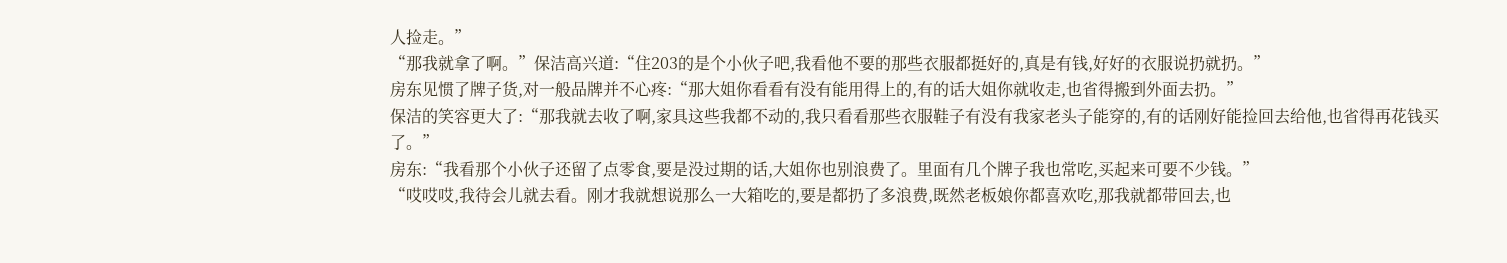人捡走。”
“那我就拿了啊。”保洁高兴道:“住203的是个小伙子吧,我看他不要的那些衣服都挺好的,真是有钱,好好的衣服说扔就扔。”
房东见惯了牌子货,对一般品牌并不心疼:“那大姐你看看有没有能用得上的,有的话大姐你就收走,也省得搬到外面去扔。”
保洁的笑容更大了:“那我就去收了啊,家具这些我都不动的,我只看看那些衣服鞋子有没有我家老头子能穿的,有的话刚好能捡回去给他,也省得再花钱买了。”
房东:“我看那个小伙子还留了点零食,要是没过期的话,大姐你也别浪费了。里面有几个牌子我也常吃,买起来可要不少钱。”
“哎哎哎,我待会儿就去看。刚才我就想说那么一大箱吃的,要是都扔了多浪费,既然老板娘你都喜欢吃,那我就都带回去,也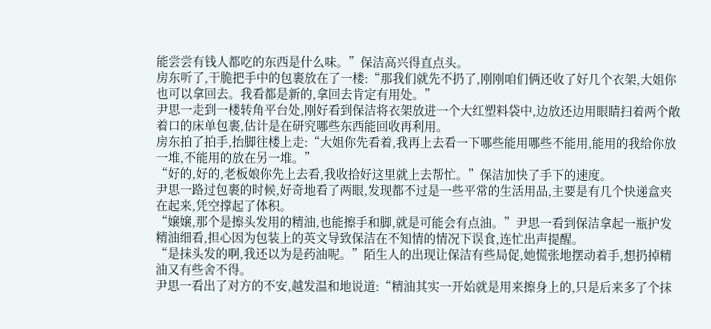能尝尝有钱人都吃的东西是什么味。”保洁高兴得直点头。
房东听了,干脆把手中的包裹放在了一楼:“那我们就先不扔了,刚刚咱们俩还收了好几个衣架,大姐你也可以拿回去。我看都是新的,拿回去肯定有用处。”
尹思一走到一楼转角平台处,刚好看到保洁将衣架放进一个大红塑料袋中,边放还边用眼睛扫着两个敞着口的床单包裹,估计是在研究哪些东西能回收再利用。
房东拍了拍手,抬脚往楼上走:“大姐你先看着,我再上去看一下哪些能用哪些不能用,能用的我给你放一堆,不能用的放在另一堆。”
“好的,好的,老板娘你先上去看,我收拾好这里就上去帮忙。”保洁加快了手下的速度。
尹思一路过包裹的时候,好奇地看了两眼,发现都不过是一些平常的生活用品,主要是有几个快递盒夹在起来,凭空撑起了体积。
“嬢嬢,那个是擦头发用的精油,也能擦手和脚,就是可能会有点油。”尹思一看到保洁拿起一瓶护发精油细看,担心因为包装上的英文导致保洁在不知情的情况下误食,连忙出声提醒。
“是抹头发的啊,我还以为是药油呢。”陌生人的出现让保洁有些局促,她慌张地摆动着手,想扔掉精油又有些舍不得。
尹思一看出了对方的不安,越发温和地说道:“精油其实一开始就是用来擦身上的,只是后来多了个抹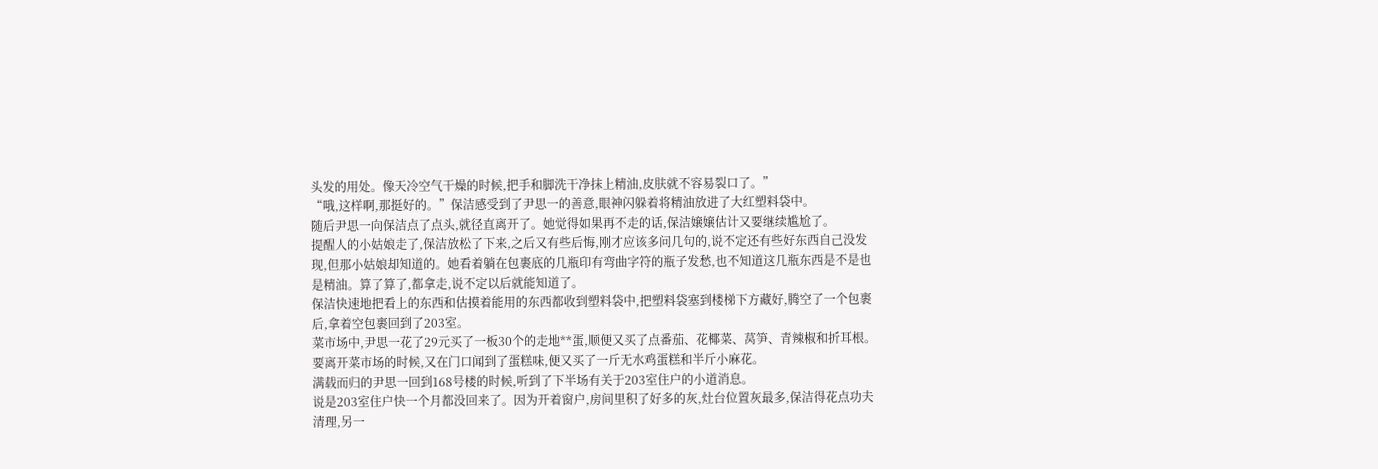头发的用处。像天冷空气干燥的时候,把手和脚洗干净抹上精油,皮肤就不容易裂口了。”
“哦,这样啊,那挺好的。”保洁感受到了尹思一的善意,眼神闪躲着将精油放进了大红塑料袋中。
随后尹思一向保洁点了点头,就径直离开了。她觉得如果再不走的话,保洁嬢嬢估计又要继续尴尬了。
提醒人的小姑娘走了,保洁放松了下来,之后又有些后悔,刚才应该多问几句的,说不定还有些好东西自己没发现,但那小姑娘却知道的。她看着躺在包裹底的几瓶印有弯曲字符的瓶子发愁,也不知道这几瓶东西是不是也是精油。算了算了,都拿走,说不定以后就能知道了。
保洁快速地把看上的东西和估摸着能用的东西都收到塑料袋中,把塑料袋塞到楼梯下方藏好,腾空了一个包裹后,拿着空包裹回到了203室。
菜市场中,尹思一花了29元买了一板30个的走地**蛋,顺便又买了点番茄、花椰菜、莴笋、青辣椒和折耳根。要离开菜市场的时候,又在门口闻到了蛋糕味,便又买了一斤无水鸡蛋糕和半斤小麻花。
满载而归的尹思一回到168号楼的时候,听到了下半场有关于203室住户的小道消息。
说是203室住户快一个月都没回来了。因为开着窗户,房间里积了好多的灰,灶台位置灰最多,保洁得花点功夫清理,另一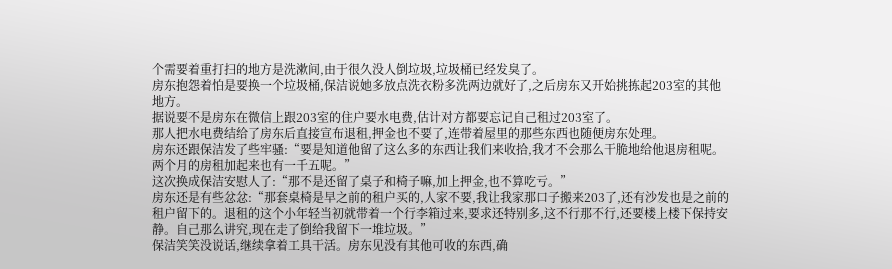个需要着重打扫的地方是洗漱间,由于很久没人倒垃圾,垃圾桶已经发臭了。
房东抱怨着怕是要换一个垃圾桶,保洁说她多放点洗衣粉多洗两边就好了,之后房东又开始挑拣起203室的其他地方。
据说要不是房东在微信上跟203室的住户要水电费,估计对方都要忘记自己租过203室了。
那人把水电费结给了房东后直接宣布退租,押金也不要了,连带着屋里的那些东西也随便房东处理。
房东还跟保洁发了些牢骚:“要是知道他留了这么多的东西让我们来收拾,我才不会那么干脆地给他退房租呢。两个月的房租加起来也有一千五呢。”
这次换成保洁安慰人了:“那不是还留了桌子和椅子嘛,加上押金,也不算吃亏。”
房东还是有些忿忿:“那套桌椅是早之前的租户买的,人家不要,我让我家那口子搬来203了,还有沙发也是之前的租户留下的。退租的这个小年轻当初就带着一个行李箱过来,要求还特别多,这不行那不行,还要楼上楼下保持安静。自己那么讲究,现在走了倒给我留下一堆垃圾。”
保洁笑笑没说话,继续拿着工具干活。房东见没有其他可收的东西,确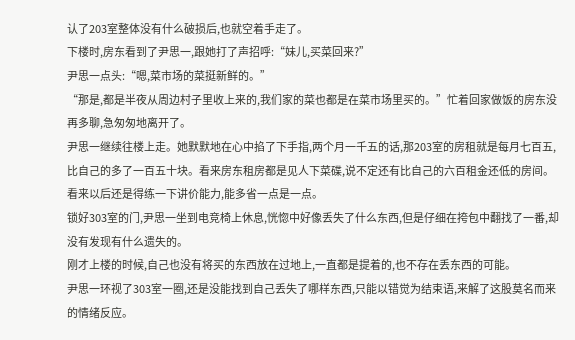认了203室整体没有什么破损后,也就空着手走了。
下楼时,房东看到了尹思一,跟她打了声招呼:“妹儿,买菜回来?”
尹思一点头:“嗯,菜市场的菜挺新鲜的。”
“那是,都是半夜从周边村子里收上来的,我们家的菜也都是在菜市场里买的。”忙着回家做饭的房东没再多聊,急匆匆地离开了。
尹思一继续往楼上走。她默默地在心中掐了下手指,两个月一千五的话,那203室的房租就是每月七百五,比自己的多了一百五十块。看来房东租房都是见人下菜碟,说不定还有比自己的六百租金还低的房间。
看来以后还是得练一下讲价能力,能多省一点是一点。
锁好303室的门,尹思一坐到电竞椅上休息,恍惚中好像丢失了什么东西,但是仔细在挎包中翻找了一番,却没有发现有什么遗失的。
刚才上楼的时候,自己也没有将买的东西放在过地上,一直都是提着的,也不存在丢东西的可能。
尹思一环视了303室一圈,还是没能找到自己丢失了哪样东西,只能以错觉为结束语,来解了这股莫名而来的情绪反应。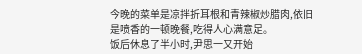今晚的菜单是凉拌折耳根和青辣椒炒腊肉,依旧是喷香的一顿晚餐,吃得人心满意足。
饭后休息了半小时,尹思一又开始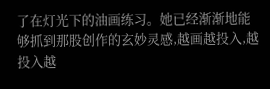了在灯光下的油画练习。她已经渐渐地能够抓到那股创作的玄妙灵感,越画越投入,越投入越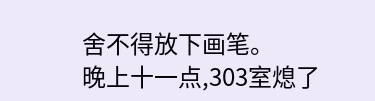舍不得放下画笔。
晚上十一点,303室熄了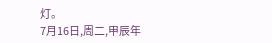灯。
7月16日,周二,甲辰年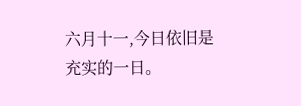六月十一,今日依旧是充实的一日。